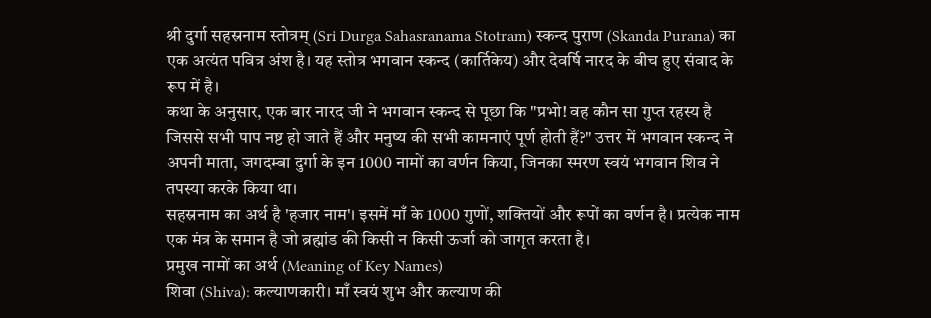श्री दुर्गा सहस्रनाम स्तोत्रम् (Sri Durga Sahasranama Stotram) स्कन्द पुराण (Skanda Purana) का एक अत्यंत पवित्र अंश है। यह स्तोत्र भगवान स्कन्द (कार्तिकेय) और देवर्षि नारद के बीच हुए संवाद के रूप में है।
कथा के अनुसार, एक बार नारद जी ने भगवान स्कन्द से पूछा कि "प्रभो! वह कौन सा गुप्त रहस्य है जिससे सभी पाप नष्ट हो जाते हैं और मनुष्य की सभी कामनाएं पूर्ण होती हैं?" उत्तर में भगवान स्कन्द ने अपनी माता, जगदम्बा दुर्गा के इन 1000 नामों का वर्णन किया, जिनका स्मरण स्वयं भगवान शिव ने तपस्या करके किया था।
सहस्रनाम का अर्थ है 'हजार नाम'। इसमें माँ के 1000 गुणों, शक्तियों और रूपों का वर्णन है। प्रत्येक नाम एक मंत्र के समान है जो ब्रह्मांड की किसी न किसी ऊर्जा को जागृत करता है।
प्रमुख नामों का अर्थ (Meaning of Key Names)
शिवा (Shiva): कल्याणकारी। माँ स्वयं शुभ और कल्याण की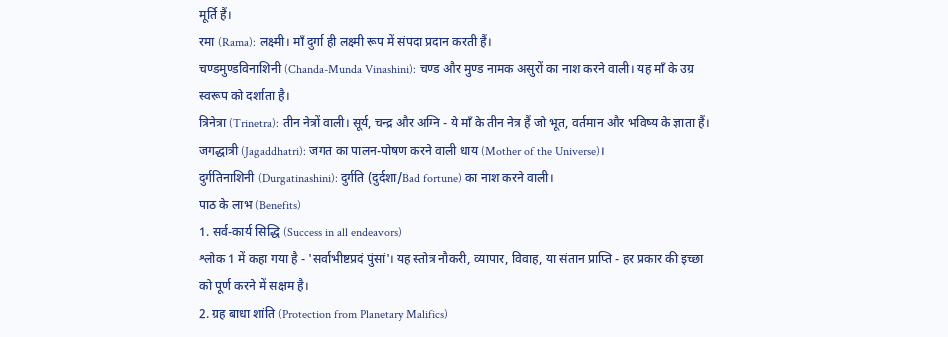मूर्ति हैं।
रमा (Rama): लक्ष्मी। माँ दुर्गा ही लक्ष्मी रूप में संपदा प्रदान करती हैं।
चण्डमुण्डविनाशिनी (Chanda-Munda Vinashini): चण्ड और मुण्ड नामक असुरों का नाश करने वाली। यह माँ के उग्र स्वरूप को दर्शाता है।
त्रिनेत्रा (Trinetra): तीन नेत्रों वाली। सूर्य, चन्द्र और अग्नि - ये माँ के तीन नेत्र हैं जो भूत, वर्तमान और भविष्य के ज्ञाता हैं।
जगद्धात्री (Jagaddhatri): जगत का पालन-पोषण करने वाली धाय (Mother of the Universe)।
दुर्गतिनाशिनी (Durgatinashini): दुर्गति (दुर्दशा/Bad fortune) का नाश करने वाली।
पाठ के लाभ (Benefits)
1. सर्व-कार्य सिद्धि (Success in all endeavors)
श्लोक 1 में कहा गया है - 'सर्वाभीष्टप्रदं पुंसां'। यह स्तोत्र नौकरी, व्यापार, विवाह, या संतान प्राप्ति - हर प्रकार की इच्छा को पूर्ण करने में सक्षम है।
2. ग्रह बाधा शांति (Protection from Planetary Malifics)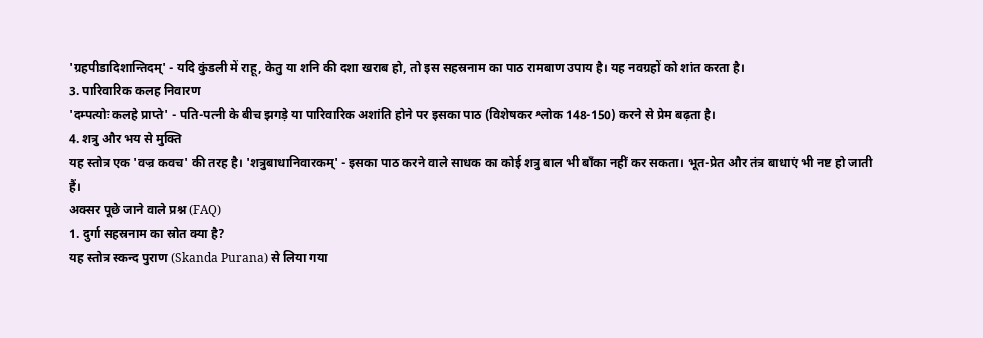'ग्रहपीडादिशान्तिदम्' - यदि कुंडली में राहू, केतु या शनि की दशा खराब हो, तो इस सहस्रनाम का पाठ रामबाण उपाय है। यह नवग्रहों को शांत करता है।
3. पारिवारिक कलह निवारण
'दम्पत्योः कलहे प्राप्ते' - पति-पत्नी के बीच झगड़े या पारिवारिक अशांति होने पर इसका पाठ (विशेषकर श्लोक 148-150) करने से प्रेम बढ़ता है।
4. शत्रु और भय से मुक्ति
यह स्तोत्र एक 'वज्र कवच' की तरह है। 'शत्रुबाधानिवारकम्' - इसका पाठ करने वाले साधक का कोई शत्रु बाल भी बाँका नहीं कर सकता। भूत-प्रेत और तंत्र बाधाएं भी नष्ट हो जाती हैं।
अक्सर पूछे जाने वाले प्रश्न (FAQ)
1. दुर्गा सहस्रनाम का स्रोत क्या है?
यह स्तोत्र स्कन्द पुराण (Skanda Purana) से लिया गया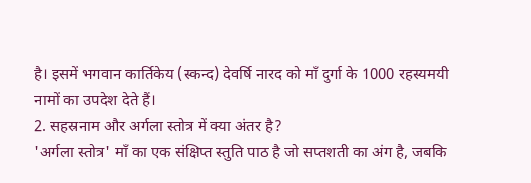है। इसमें भगवान कार्तिकेय (स्कन्द) देवर्षि नारद को माँ दुर्गा के 1000 रहस्यमयी नामों का उपदेश देते हैं।
2. सहस्रनाम और अर्गला स्तोत्र में क्या अंतर है?
'अर्गला स्तोत्र' माँ का एक संक्षिप्त स्तुति पाठ है जो सप्तशती का अंग है, जबकि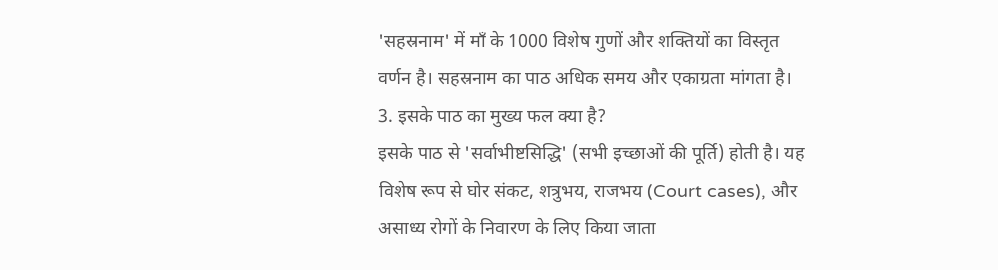'सहस्रनाम' में माँ के 1000 विशेष गुणों और शक्तियों का विस्तृत वर्णन है। सहस्रनाम का पाठ अधिक समय और एकाग्रता मांगता है।
3. इसके पाठ का मुख्य फल क्या है?
इसके पाठ से 'सर्वाभीष्टसिद्धि' (सभी इच्छाओं की पूर्ति) होती है। यह विशेष रूप से घोर संकट, शत्रुभय, राजभय (Court cases), और असाध्य रोगों के निवारण के लिए किया जाता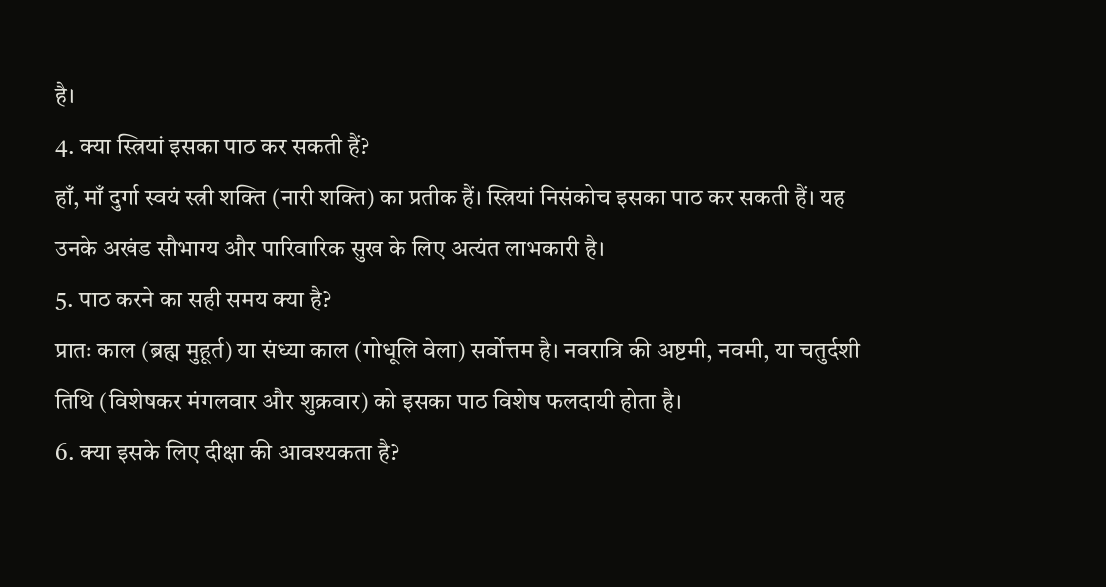है।
4. क्या स्त्रियां इसका पाठ कर सकती हैं?
हाँ, माँ दुर्गा स्वयं स्त्री शक्ति (नारी शक्ति) का प्रतीक हैं। स्त्रियां निसंकोच इसका पाठ कर सकती हैं। यह उनके अखंड सौभाग्य और पारिवारिक सुख के लिए अत्यंत लाभकारी है।
5. पाठ करने का सही समय क्या है?
प्रातः काल (ब्रह्म मुहूर्त) या संध्या काल (गोधूलि वेला) सर्वोत्तम है। नवरात्रि की अष्टमी, नवमी, या चतुर्दशी तिथि (विशेषकर मंगलवार और शुक्रवार) को इसका पाठ विशेष फलदायी होता है।
6. क्या इसके लिए दीक्षा की आवश्यकता है?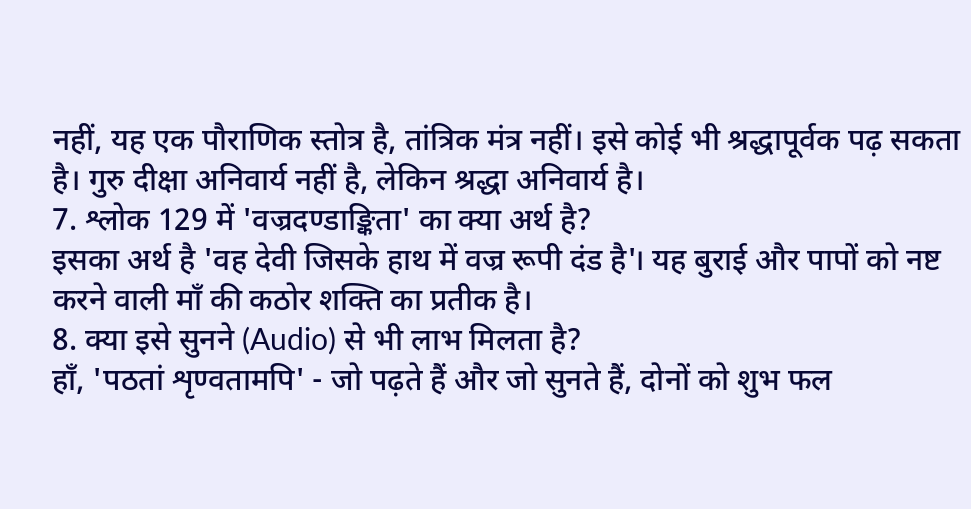नहीं, यह एक पौराणिक स्तोत्र है, तांत्रिक मंत्र नहीं। इसे कोई भी श्रद्धापूर्वक पढ़ सकता है। गुरु दीक्षा अनिवार्य नहीं है, लेकिन श्रद्धा अनिवार्य है।
7. श्लोक 129 में 'वज्रदण्डाङ्किता' का क्या अर्थ है?
इसका अर्थ है 'वह देवी जिसके हाथ में वज्र रूपी दंड है'। यह बुराई और पापों को नष्ट करने वाली माँ की कठोर शक्ति का प्रतीक है।
8. क्या इसे सुनने (Audio) से भी लाभ मिलता है?
हाँ, 'पठतां शृण्वतामपि' - जो पढ़ते हैं और जो सुनते हैं, दोनों को शुभ फल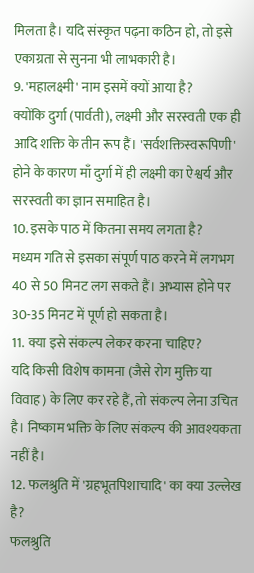मिलता है। यदि संस्कृत पढ़ना कठिन हो, तो इसे एकाग्रता से सुनना भी लाभकारी है।
9. 'महालक्ष्मी' नाम इसमें क्यों आया है?
क्योंकि दुर्गा (पार्वती), लक्ष्मी और सरस्वती एक ही आदि शक्ति के तीन रूप हैं। 'सर्वशक्तिस्वरूपिणी' होने के कारण माँ दुर्गा में ही लक्ष्मी का ऐश्वर्य और सरस्वती का ज्ञान समाहित है।
10. इसके पाठ में कितना समय लगता है?
मध्यम गति से इसका संपूर्ण पाठ करने में लगभग 40 से 50 मिनट लग सकते हैं। अभ्यास होने पर 30-35 मिनट में पूर्ण हो सकता है।
11. क्या इसे संकल्प लेकर करना चाहिए?
यदि किसी विशेष कामना (जैसे रोग मुक्ति या विवाह) के लिए कर रहे हैं, तो संकल्प लेना उचित है। निष्काम भक्ति के लिए संकल्प की आवश्यकता नहीं है।
12. फलश्रुति में 'ग्रहभूतपिशाचादि' का क्या उल्लेख है?
फलश्रुति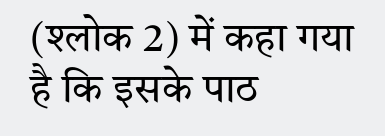(श्लोक 2) में कहा गया है कि इसके पाठ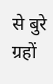से बुरे ग्रहों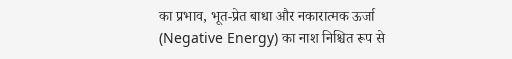का प्रभाव, भूत-प्रेत बाधा और नकारात्मक ऊर्जा (Negative Energy) का नाश निश्चित रूप से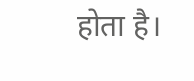होता है।